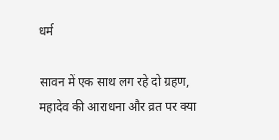धर्म

सावन में एक साथ लग रहे दो ग्रहण, महादेव की आराधना और व्रत पर क्या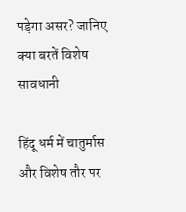पड़ेगा असर? जानिए क्या बरतें विशेष सावधानी

हिंदू धर्म में चातुर्मास और विशेष तौर पर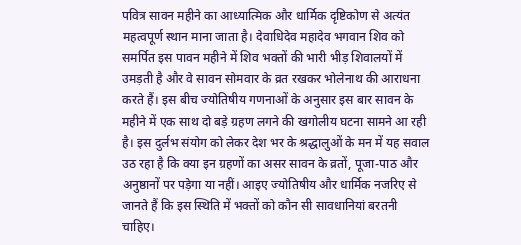पवित्र सावन महीने का आध्यात्मिक और धार्मिक दृष्टिकोण से अत्यंत महत्वपूर्ण स्थान माना जाता है। देवाधिदेव महादेव भगवान शिव को समर्पित इस पावन महीने में शिव भक्तों की भारी भीड़ शिवालयों में उमड़ती है और वे सावन सोमवार के व्रत रखकर भोलेनाथ की आराधना करते हैं। इस बीच ज्योतिषीय गणनाओं के अनुसार इस बार सावन के महीने में एक साथ दो बड़े ग्रहण लगने की खगोलीय घटना सामने आ रही है। इस दुर्लभ संयोग को लेकर देश भर के श्रद्धालुओं के मन में यह सवाल उठ रहा है कि क्या इन ग्रहणों का असर सावन के व्रतों, पूजा-पाठ और अनुष्ठानों पर पड़ेगा या नहीं। आइए ज्योतिषीय और धार्मिक नजरिए से जानते हैं कि इस स्थिति में भक्तों को कौन सी सावधानियां बरतनी चाहिए।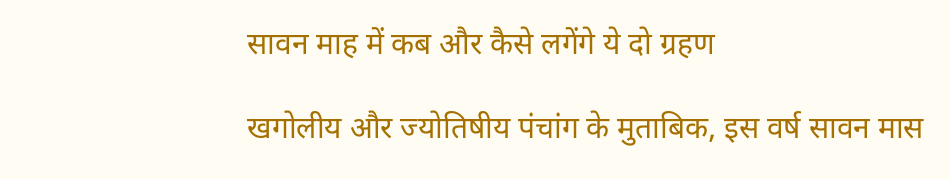सावन माह में कब और कैसे लगेंगे ये दो ग्रहण

खगोलीय और ज्योतिषीय पंचांग के मुताबिक, इस वर्ष सावन मास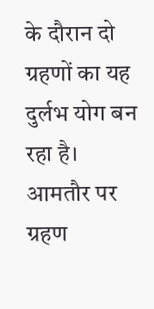के दौरान दो ग्रहणों का यह दुर्लभ योग बन रहा है। आमतौर पर ग्रहण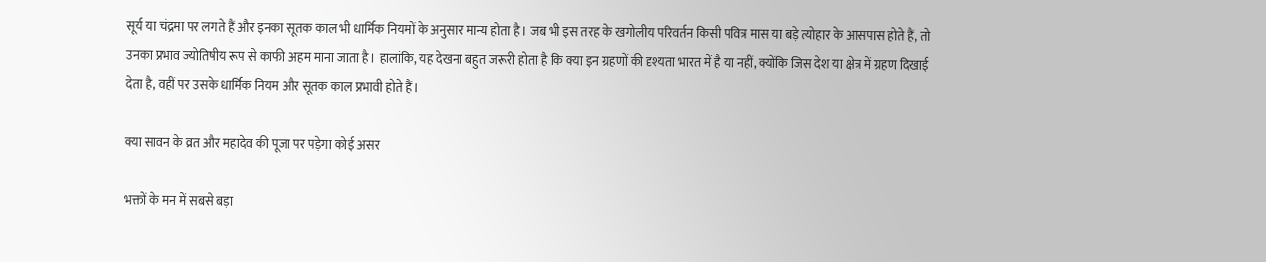सूर्य या चंद्रमा पर लगते हैं और इनका सूतक काल भी धार्मिक नियमों के अनुसार मान्य होता है। जब भी इस तरह के खगोलीय परिवर्तन किसी पवित्र मास या बड़े त्योहार के आसपास होते हैं, तो उनका प्रभाव ज्योतिषीय रूप से काफी अहम माना जाता है। हालांकि, यह देखना बहुत जरूरी होता है कि क्या इन ग्रहणों की दृश्यता भारत में है या नहीं, क्योंकि जिस देश या क्षेत्र में ग्रहण दिखाई देता है, वहीं पर उसके धार्मिक नियम और सूतक काल प्रभावी होते हैं।

क्या सावन के व्रत और महादेव की पूजा पर पड़ेगा कोई असर

भक्तों के मन में सबसे बड़ा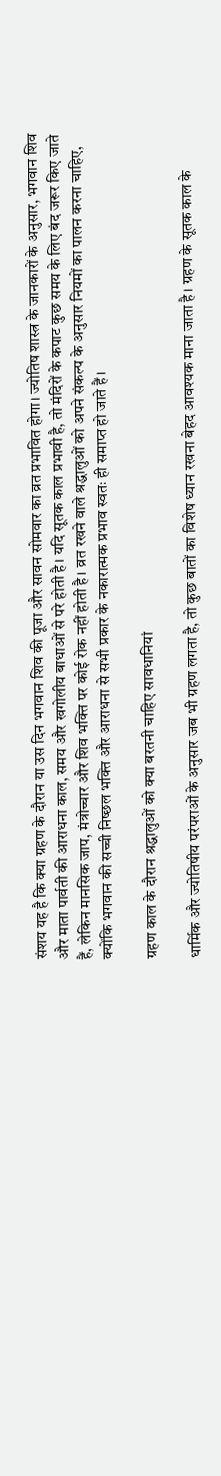संशय यह है कि क्या ग्रहण के दौरान या उस दिन भगवान शिव की पूजा और सावन सोमवार का व्रत प्रभावित होगा। ज्योतिष शास्त्र के जानकारों के अनुसार, भगवान शिव और माता पार्वती की आराधना काल, समय और खगोलीय बाधाओं से परे होती है। यदि सूतक काल प्रभावी है, तो मंदिरों के कपाट कुछ समय के लिए बंद जरूर किए जाते हैं, लेकिन मानसिक जाप, मंत्रोच्चार और शिव भक्ति पर कोई रोक नहीं होती है। व्रत रखने वाले श्रद्धालुओं को अपने संकल्प के अनुसार नियमों का पालन करना चाहिए, क्योंकि भगवान की सच्ची निष्छल भक्ति और आराधना से सभी प्रकार के नकारात्मक प्रभाव स्वतः ही समाप्त हो जाते हैं।

ग्रहण काल के दौरान श्रद्धालुओं को क्या बरतनी चाहिए सावधानियां

धार्मिक और ज्योतिषीय परंपराओं के अनुसार जब भी ग्रहण लगता है, तो कुछ बातों का विशेष ध्यान रखना बेहद आवश्यक माना जाता है। ग्रहण के सूतक काल के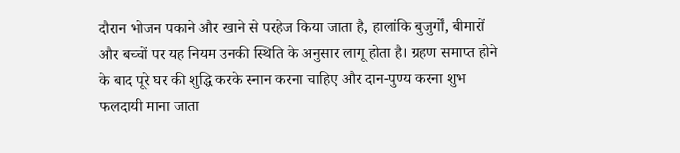दौरान भोजन पकाने और खाने से परहेज किया जाता है, हालांकि बुजुर्गों, बीमारों और बच्चों पर यह नियम उनकी स्थिति के अनुसार लागू होता है। ग्रहण समाप्त होने के बाद पूरे घर की शुद्धि करके स्नान करना चाहिए और दान-पुण्य करना शुभ फलदायी माना जाता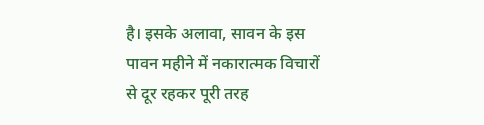है। इसके अलावा, सावन के इस पावन महीने में नकारात्मक विचारों से दूर रहकर पूरी तरह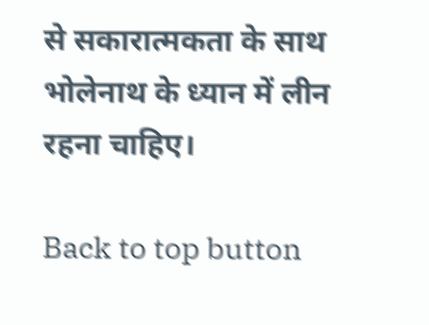से सकारात्मकता के साथ भोलेनाथ के ध्यान में लीन रहना चाहिए।

Back to top button